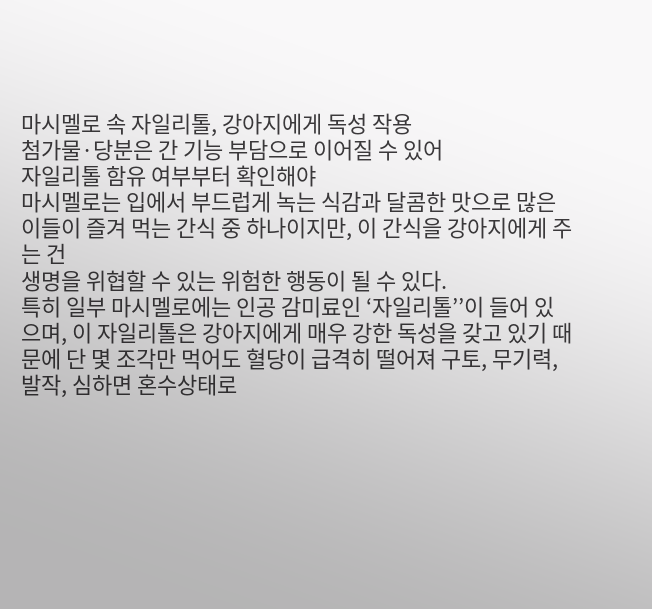마시멜로 속 자일리톨, 강아지에게 독성 작용
첨가물·당분은 간 기능 부담으로 이어질 수 있어
자일리톨 함유 여부부터 확인해야
마시멜로는 입에서 부드럽게 녹는 식감과 달콤한 맛으로 많은 이들이 즐겨 먹는 간식 중 하나이지만, 이 간식을 강아지에게 주는 건
생명을 위협할 수 있는 위험한 행동이 될 수 있다.
특히 일부 마시멜로에는 인공 감미료인 ‘자일리톨’’이 들어 있으며, 이 자일리톨은 강아지에게 매우 강한 독성을 갖고 있기 때문에 단 몇 조각만 먹어도 혈당이 급격히 떨어져 구토, 무기력, 발작, 심하면 혼수상태로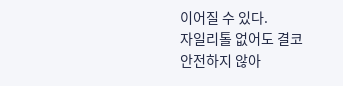이어질 수 있다.
자일리톨 없어도 결코 안전하지 않아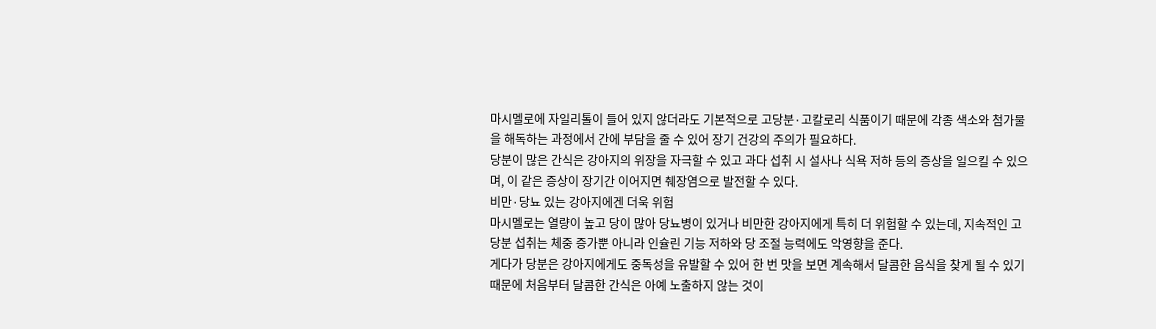마시멜로에 자일리톨이 들어 있지 않더라도 기본적으로 고당분·고칼로리 식품이기 때문에 각종 색소와 첨가물을 해독하는 과정에서 간에 부담을 줄 수 있어 장기 건강의 주의가 필요하다.
당분이 많은 간식은 강아지의 위장을 자극할 수 있고 과다 섭취 시 설사나 식욕 저하 등의 증상을 일으킬 수 있으며, 이 같은 증상이 장기간 이어지면 췌장염으로 발전할 수 있다.
비만·당뇨 있는 강아지에겐 더욱 위험
마시멜로는 열량이 높고 당이 많아 당뇨병이 있거나 비만한 강아지에게 특히 더 위험할 수 있는데, 지속적인 고당분 섭취는 체중 증가뿐 아니라 인슐린 기능 저하와 당 조절 능력에도 악영향을 준다.
게다가 당분은 강아지에게도 중독성을 유발할 수 있어 한 번 맛을 보면 계속해서 달콤한 음식을 찾게 될 수 있기 때문에 처음부터 달콤한 간식은 아예 노출하지 않는 것이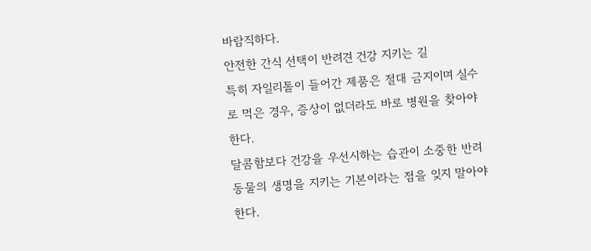바람직하다.
안전한 간식 선택이 반려견 건강 지키는 길
특히 자일리톨이 들어간 제품은 절대 금지이며 실수로 먹은 경우, 증상이 없더라도 바로 병원을 찾아야 한다.
달콤함보다 건강을 우선시하는 습관이 소중한 반려동물의 생명을 지키는 기본이라는 점을 잊지 말아야 한다.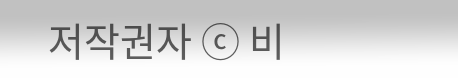저작권자 ⓒ 비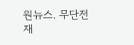원뉴스. 무단전재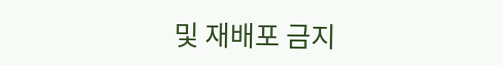및 재배포 금지